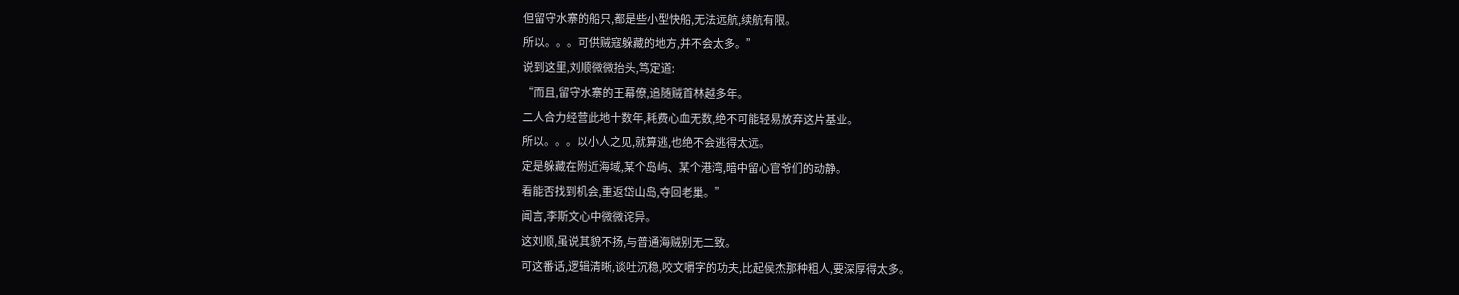但留守水寨的船只,都是些小型快船,无法远航,续航有限。
所以。。。可供贼寇躲藏的地方,并不会太多。”
说到这里,刘顺微微抬头,笃定道:
“而且,留守水寨的王幕僚,追随贼首林越多年。
二人合力经营此地十数年,耗费心血无数,绝不可能轻易放弃这片基业。
所以。。。以小人之见,就算逃,也绝不会逃得太远。
定是躲藏在附近海域,某个岛屿、某个港湾,暗中留心官爷们的动静。
看能否找到机会,重返岱山岛,夺回老巢。”
闻言,李斯文心中微微诧异。
这刘顺,虽说其貌不扬,与普通海贼别无二致。
可这番话,逻辑清晰,谈吐沉稳,咬文嚼字的功夫,比起侯杰那种粗人,要深厚得太多。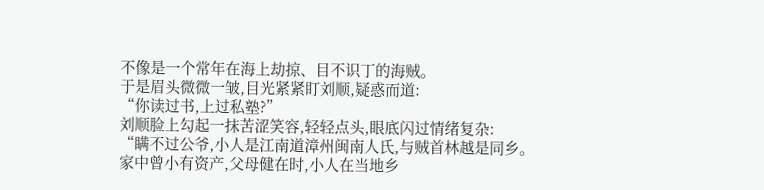不像是一个常年在海上劫掠、目不识丁的海贼。
于是眉头微微一皱,目光紧紧盯刘顺,疑惑而道:
“你读过书,上过私塾?”
刘顺脸上勾起一抹苦涩笑容,轻轻点头,眼底闪过情绪复杂:
“瞒不过公爷,小人是江南道漳州闽南人氏,与贼首林越是同乡。
家中曾小有资产,父母健在时,小人在当地乡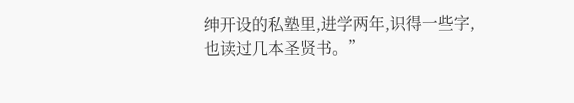绅开设的私塾里,进学两年,识得一些字,也读过几本圣贤书。”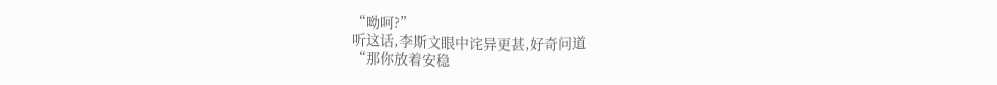“呦呵?”
听这话,李斯文眼中诧异更甚,好奇问道
“那你放着安稳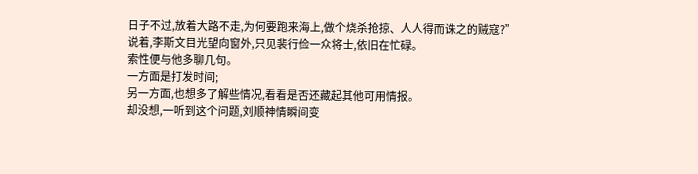日子不过,放着大路不走,为何要跑来海上,做个烧杀抢掠、人人得而诛之的贼寇?”
说着,李斯文目光望向窗外,只见裴行俭一众将士,依旧在忙碌。
索性便与他多聊几句。
一方面是打发时间;
另一方面,也想多了解些情况,看看是否还藏起其他可用情报。
却没想,一听到这个问题,刘顺神情瞬间变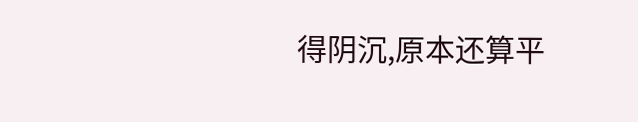得阴沉,原本还算平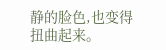静的脸色,也变得扭曲起来。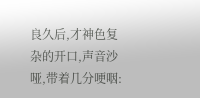良久后,才神色复杂的开口,声音沙哑,带着几分哽咽: